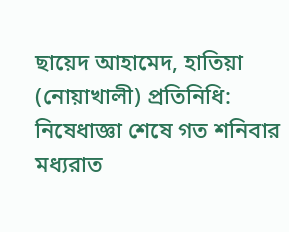ছায়েদ আহামেদ, হাতিয়া (নোয়াখালী) প্রতিনিধি: নিষেধাজ্ঞা শেষে গত শনিবার মধ্যরাত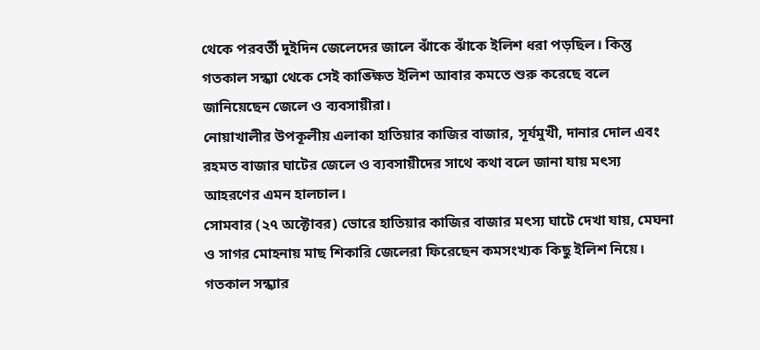থেকে পরবর্তী দুইদিন জেলেদের জালে ঝাঁকে ঝাঁকে ইলিশ ধরা পড়ছিল। কিন্তু গতকাল সন্ধ্যা থেকে সেই কাঙ্ক্ষিত ইলিশ আবার কমতে শুরু করেছে বলে জানিয়েছেন জেলে ও ব্যবসায়ীরা।
নোয়াখালীর উপকূলীয় এলাকা হাতিয়ার কাজির বাজার, সূর্যমুখী, দানার দোল এবং রহমত বাজার ঘাটের জেলে ও ব্যবসায়ীদের সাথে কথা বলে জানা যায় মৎস্য আহরণের এমন হালচাল।
সোমবার (২৭ অক্টোবর) ভোরে হাতিয়ার কাজির বাজার মৎস্য ঘাটে দেখা যায়, মেঘনা ও সাগর মোহনায় মাছ শিকারি জেলেরা ফিরেছেন কমসংখ্যক কিছু ইলিশ নিয়ে। গতকাল সন্ধ্যার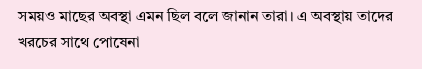সময়ও মাছের অবস্থা এমন ছিল বলে জানান তারা। এ অবস্থায় তাদের খরচের সাথে পোষেনা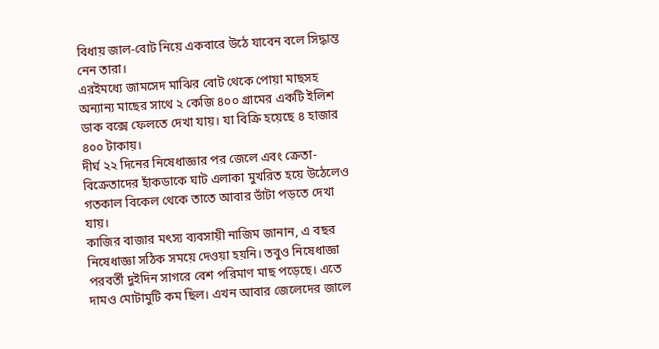বিধায় জাল-বোট নিয়ে একবারে উঠে যাবেন বলে সিদ্ধান্ত নেন তারা।
এরইমধ্যে জামসেদ মাঝির বোট থেকে পোয়া মাছসহ অন্যান্য মাছের সাথে ২ কেজি ৪০০ গ্রামের একটি ইলিশ ডাক বক্সে ফেলতে দেখা যায়। যা বিক্রি হয়েছে ৪ হাজার ৪০০ টাকায়।
দীর্ঘ ২২ দিনের নিষেধাজ্ঞার পর জেলে এবং ক্রেতা-বিক্রেতাদের হাঁকডাকে ঘাট এলাকা মুখরিত হয়ে উঠেলেও গতকাল বিকেল থেকে তাতে আবার ভাঁটা পড়তে দেখা যায়।
কাজির বাজার মৎস্য ব্যবসায়ী নাজিম জানান, এ বছর নিষেধাজ্ঞা সঠিক সময়ে দেওয়া হয়নি। তবুও নিষেধাজ্ঞা পরবর্তী দুইদিন সাগরে বেশ পরিমাণ মাছ পড়েছে। এতে দামও মোটামুটি কম ছিল। এখন আবার জেলেদের জালে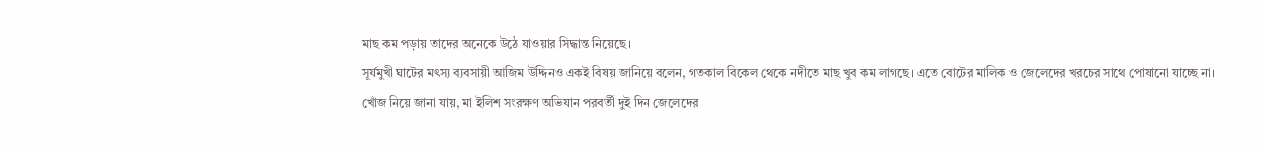মাছ কম পড়ায় তাদের অনেকে উঠে যাওয়ার সিদ্ধান্ত নিয়েছে।
সূর্যমুখী ঘাটের মৎস্য ব্যবসায়ী আজিম উদ্দিনও একই বিষয় জানিয়ে বলেন, গতকাল বিকেল থেকে নদীতে মাছ খুব কম লাগছে। এতে বোটের মালিক ও জেলেদের খরচের সাথে পোষানো যাচ্ছে না।
খোঁজ নিয়ে জানা যায়, মা ইলিশ সংরক্ষণ অভিযান পরবর্তী দুই দিন জেলেদের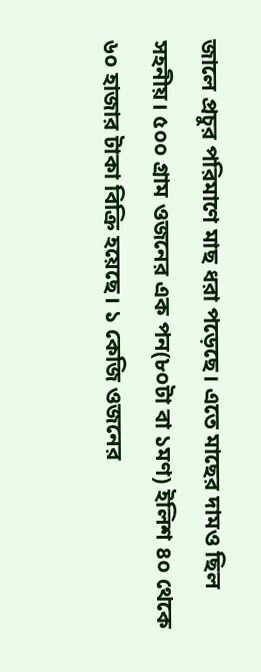জালে প্রচুর পরিমাণে মাছ ধরা পড়েছে। এতে মাছের দামও ছিল সহনীয়। ৫০০ গ্রাম ওজনের এক পন(৮০টা বা ১মণ) ইলিশ ৪০ থেকে ৬০ হাজার টাকা বিক্রি হয়েছে। ১ কেজি ওজনের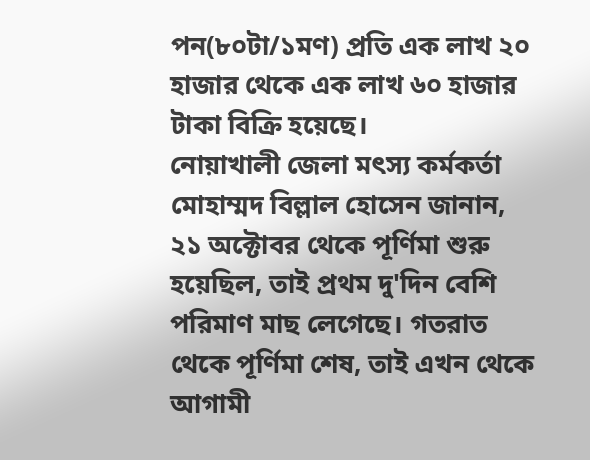পন(৮০টা/১মণ) প্রতি এক লাখ ২০ হাজার থেকে এক লাখ ৬০ হাজার টাকা বিক্রি হয়েছে।
নোয়াখালী জেলা মৎস্য কর্মকর্তা মোহাম্মদ বিল্লাল হোসেন জানান, ২১ অক্টোবর থেকে পূর্ণিমা শুরু হয়েছিল, তাই প্রথম দু'দিন বেশি পরিমাণ মাছ লেগেছে। গতরাত থেকে পূর্ণিমা শেষ, তাই এখন থেকে আগামী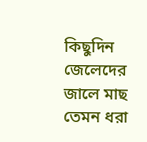কিছুদিন জেলেদের জালে মাছ তেমন ধরা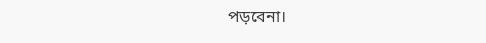পড়বেনা।